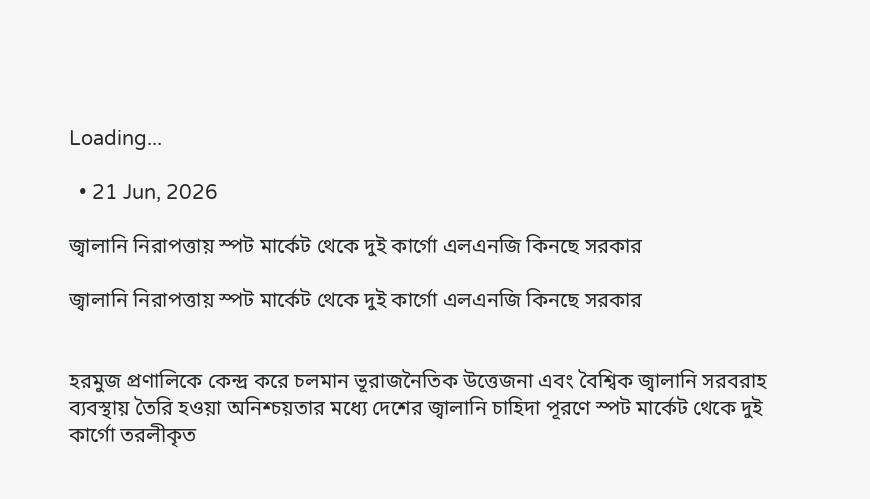Loading...

  • 21 Jun, 2026

জ্বালানি নিরাপত্তায় স্পট মার্কেট থেকে দুই কার্গো এলএনজি কিনছে সরকার

জ্বালানি নিরাপত্তায় স্পট মার্কেট থেকে দুই কার্গো এলএনজি কিনছে সরকার


হরমুজ প্রণালিকে কেন্দ্র করে চলমান ভূরাজনৈতিক উত্তেজনা এবং বৈশ্বিক জ্বালানি সরবরাহ ব্যবস্থায় তৈরি হওয়া অনিশ্চয়তার মধ্যে দেশের জ্বালানি চাহিদা পূরণে স্পট মার্কেট থেকে দুই কার্গো তরলীকৃত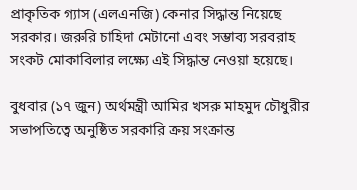প্রাকৃতিক গ্যাস (এলএনজি) কেনার সিদ্ধান্ত নিয়েছে সরকার। জরুরি চাহিদা মেটানো এবং সম্ভাব্য সরবরাহ সংকট মোকাবিলার লক্ষ্যে এই সিদ্ধান্ত নেওয়া হয়েছে।

বুধবার (১৭ জুন) অর্থমন্ত্রী আমির খসরু মাহমুদ চৌধুরীর সভাপতিত্বে অনুষ্ঠিত সরকারি ক্রয় সংক্রান্ত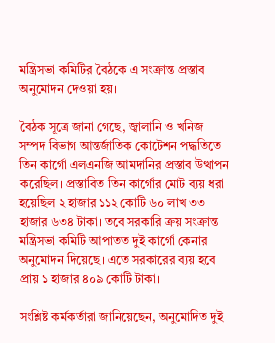মন্ত্রিসভা কমিটির বৈঠকে এ সংক্রান্ত প্রস্তাব অনুমোদন দেওয়া হয়।

বৈঠক সূত্রে জানা গেছে, জ্বালানি ও খনিজ সম্পদ বিভাগ আন্তর্জাতিক কোটেশন পদ্ধতিতে তিন কার্গো এলএনজি আমদানির প্রস্তাব উত্থাপন করেছিল। প্রস্তাবিত তিন কার্গোর মোট ব্যয় ধরা হয়েছিল ২ হাজার ১১২ কোটি ৬০ লাখ ৩৩ হাজার ৬৩৪ টাকা। তবে সরকারি ক্রয় সংক্রান্ত মন্ত্রিসভা কমিটি আপাতত দুই কার্গো কেনার অনুমোদন দিয়েছে। এতে সরকারের ব্যয় হবে প্রায় ১ হাজার ৪০৯ কোটি টাকা।

সংশ্লিষ্ট কর্মকর্তারা জানিয়েছেন, অনুমোদিত দুই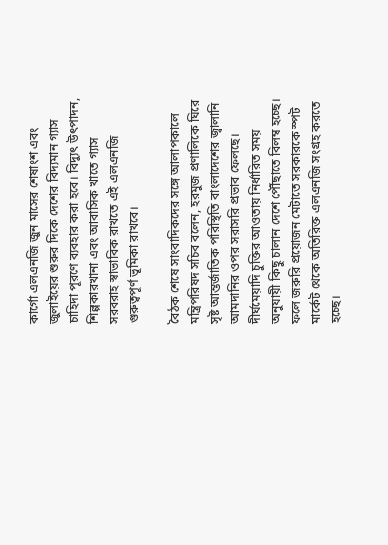কার্গো এলএনজি জুন মাসের শেষাংশ এবং জুলাইয়ের শুরুর দিকে দেশের বিদ্যমান গ্যাস চাহিদা পূরণে ব্যবহার করা হবে। বিদ্যুৎ উৎপাদন, শিল্পকারখানা এবং আবাসিক খাতে গ্যাস সরবরাহ স্বাভাবিক রাখতে এই এলএনজি গুরুত্বপূর্ণ ভূমিকা রাখবে।

বৈঠক শেষে সাংবাদিকদের সঙ্গে আলাপকালে মন্ত্রিপরিষদ সচিব বলেন, হরমুজ প্রণালিকে ঘিরে সৃষ্ট আন্তর্জাতিক পরিস্থিতি বাংলাদেশের জ্বালানি আমদানির ওপর সরাসরি প্রভাব ফেলছে। দীর্ঘমেয়াদি চুক্তির আওতায় নির্ধারিত সময় অনুযায়ী কিছু চালান দেশে পৌঁছাতে বিলম্ব হচ্ছে। ফলে জরুরি প্রয়োজন মেটাতে সরকারকে স্পট মার্কেট থেকে অতিরিক্ত এলএনজি সংগ্রহ করতে হচ্ছে।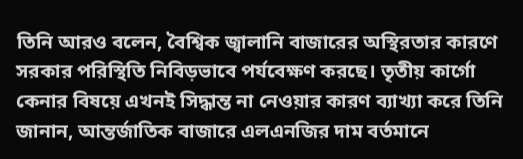তিনি আরও বলেন, বৈশ্বিক জ্বালানি বাজারের অস্থিরতার কারণে সরকার পরিস্থিতি নিবিড়ভাবে পর্যবেক্ষণ করছে। তৃতীয় কার্গো কেনার বিষয়ে এখনই সিদ্ধান্ত না নেওয়ার কারণ ব্যাখ্যা করে তিনি জানান, আন্তর্জাতিক বাজারে এলএনজির দাম বর্তমানে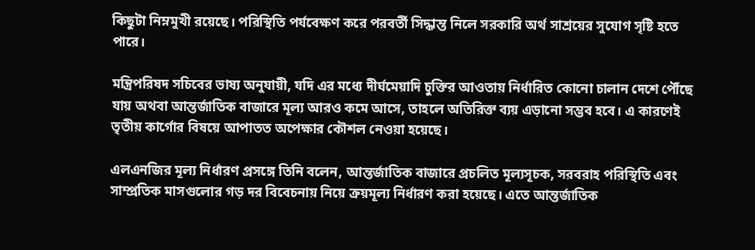কিছুটা নিম্নমুখী রয়েছে। পরিস্থিতি পর্যবেক্ষণ করে পরবর্তী সিদ্ধান্ত নিলে সরকারি অর্থ সাশ্রয়ের সুযোগ সৃষ্টি হতে পারে।

মন্ত্রিপরিষদ সচিবের ভাষ্য অনুযায়ী, যদি এর মধ্যে দীর্ঘমেয়াদি চুক্তির আওতায় নির্ধারিত কোনো চালান দেশে পৌঁছে যায় অথবা আন্তর্জাতিক বাজারে মূল্য আরও কমে আসে, তাহলে অতিরিক্ত ব্যয় এড়ানো সম্ভব হবে। এ কারণেই তৃতীয় কার্গোর বিষয়ে আপাতত অপেক্ষার কৌশল নেওয়া হয়েছে।

এলএনজির মূল্য নির্ধারণ প্রসঙ্গে তিনি বলেন, আন্তর্জাতিক বাজারে প্রচলিত মূল্যসূচক, সরবরাহ পরিস্থিতি এবং সাম্প্রতিক মাসগুলোর গড় দর বিবেচনায় নিয়ে ক্রয়মূল্য নির্ধারণ করা হয়েছে। এতে আন্তর্জাতিক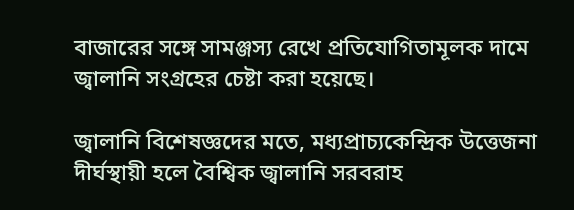বাজারের সঙ্গে সামঞ্জস্য রেখে প্রতিযোগিতামূলক দামে জ্বালানি সংগ্রহের চেষ্টা করা হয়েছে।

জ্বালানি বিশেষজ্ঞদের মতে, মধ্যপ্রাচ্যকেন্দ্রিক উত্তেজনা দীর্ঘস্থায়ী হলে বৈশ্বিক জ্বালানি সরবরাহ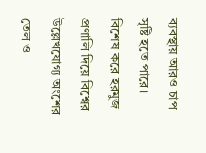ব্যবস্থায় আরও চাপ সৃষ্টি হতে পারে। বিশেষ করে হরমুজ প্রণালি দিয়ে বিশ্বের উল্লেখযোগ্য অংশের তেল ও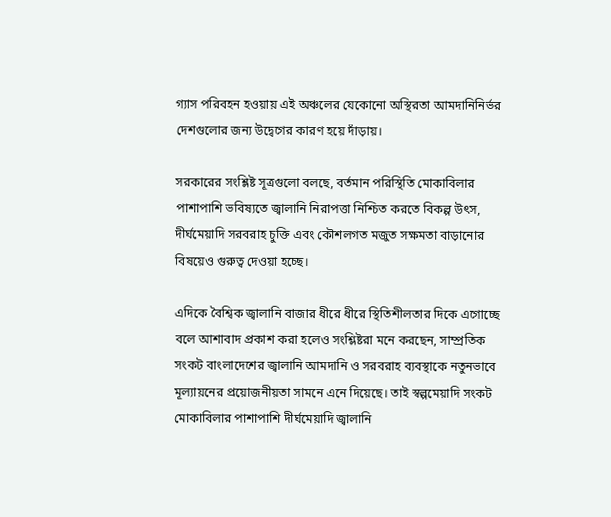গ্যাস পরিবহন হওয়ায় এই অঞ্চলের যেকোনো অস্থিরতা আমদানিনির্ভর দেশগুলোর জন্য উদ্বেগের কারণ হয়ে দাঁড়ায়।

সরকারের সংশ্লিষ্ট সূত্রগুলো বলছে, বর্তমান পরিস্থিতি মোকাবিলার পাশাপাশি ভবিষ্যতে জ্বালানি নিরাপত্তা নিশ্চিত করতে বিকল্প উৎস, দীর্ঘমেয়াদি সরবরাহ চুক্তি এবং কৌশলগত মজুত সক্ষমতা বাড়ানোর বিষয়েও গুরুত্ব দেওয়া হচ্ছে।

এদিকে বৈশ্বিক জ্বালানি বাজার ধীরে ধীরে স্থিতিশীলতার দিকে এগোচ্ছে বলে আশাবাদ প্রকাশ করা হলেও সংশ্লিষ্টরা মনে করছেন, সাম্প্রতিক সংকট বাংলাদেশের জ্বালানি আমদানি ও সরবরাহ ব্যবস্থাকে নতুনভাবে মূল্যায়নের প্রয়োজনীয়তা সামনে এনে দিয়েছে। তাই স্বল্পমেয়াদি সংকট মোকাবিলার পাশাপাশি দীর্ঘমেয়াদি জ্বালানি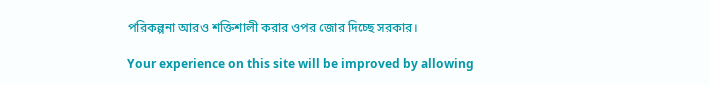পরিকল্পনা আরও শক্তিশালী করার ওপর জোর দিচ্ছে সরকার।

Your experience on this site will be improved by allowing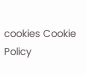cookies Cookie Policy